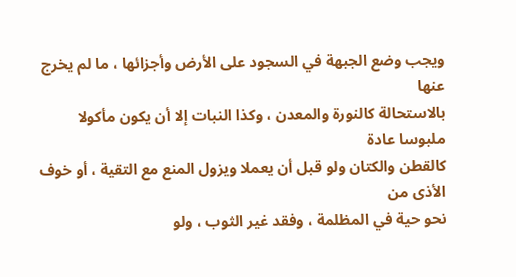ويجب وضع الجبهة في السجود على الأرض وأجزائها ، ما لم يخرج عنها
بالاستحالة كالنورة والمعدن ، وكذا النبات إلا أن يكون مأكولا ملبوسا عادة
كالقطن والكتان ولو قبل أن يعملا ويزول المنع مع التقية ، أو خوف الأذى من
نحو حية في المظلمة ، وفقد غير الثوب ، ولو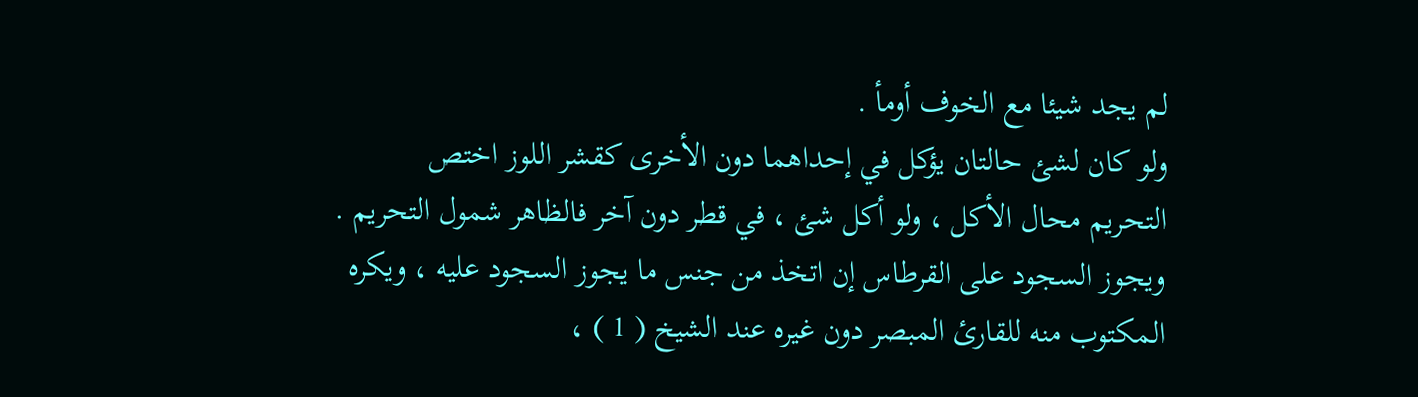لم يجد شيئا مع الخوف أومأ .
ولو كان لشئ حالتان يؤكل في إحداهما دون الأخرى كقشر اللوز اختص
التحريم محال الأكل ، ولو أكل شئ ، في قطر دون آخر فالظاهر شمول التحريم .
ويجوز السجود على القرطاس إن اتخذ من جنس ما يجوز السجود عليه ، ويكره
المكتوب منه للقارئ المبصر دون غيره عند الشيخ ( 1 ) ،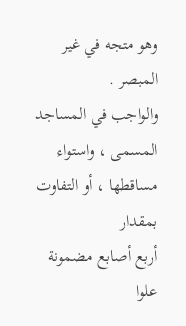وهو متجه في غير المبصر .
والواجب في المساجد المسمى ، واستواء مساقطها ، أو التفاوت بمقدار
أربع أصابع مضمونة علوا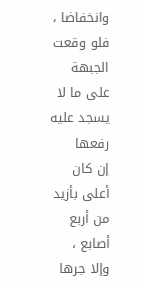وانخفاضا ، فلو وقعت الجبهة على ما لا يسجد عليه رفعها
إن كان أعلى بأزيد من أربع أصابع ، وإلا جرها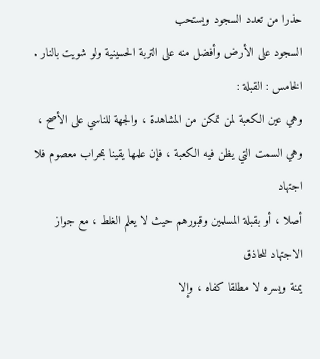حذرا من تعدد السجود ويستحب
السجود على الأرض وأفضل منه على التربة الحسينية ولو شويت بالنار .
الخامس : القبلة :
وهي عين الكعبة لمن تمكن من المشاهدة ، والجهة للناسي على الأصح ،
وهي السمت التي يظن فيه الكعبة ، فإن علمها يقينا بمحراب معصوم فلا اجتهاد
أصلا ، أو بقبلة المسلمين وقبورهم حيث لا يعلم الغلط ، مع جواز الاجتهاد للحاذق
يمنة ويسره لا مطلقا كفاه ، وإلا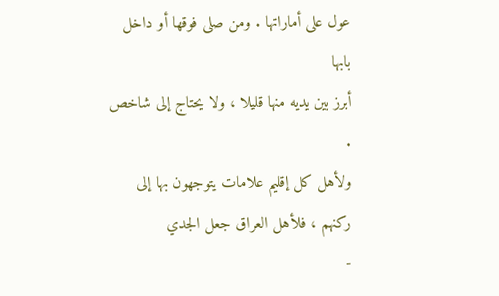عول على أماراتها . ومن صلى فوقها أو داخل بابها
أبرز بين يديه منها قليلا ، ولا يحتاج إلى شاخص .
ولأهل كل إقليم علامات يتوجهون بها إلى ركنهم ، فلأهل العراق جعل الجدي
-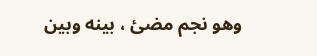وهو نجم مضئ ، بينه وبين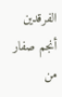الفرقدين أنجم صفار من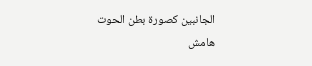الجانبين كصورة بطن الحوت
هامش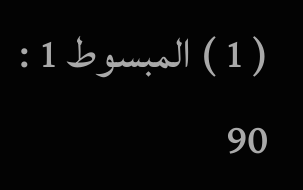( 1 ) المبسوط 1 : 90